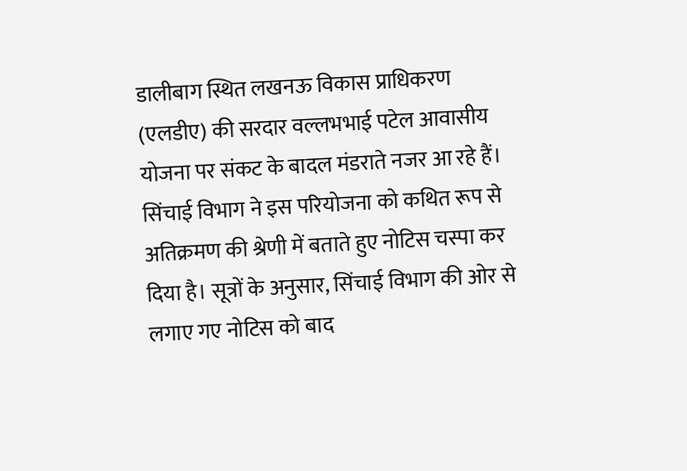डालीबाग स्थित लखनऊ विकास प्राधिकरण (एलडीए) की सरदार वल्लभभाई पटेल आवासीय योजना पर संकट के बादल मंडराते नजर आ रहे हैं। सिंचाई विभाग ने इस परियोजना को कथित रूप से अतिक्रमण की श्रेणी में बताते हुए नोटिस चस्पा कर दिया है। सूत्रों के अनुसार, सिंचाई विभाग की ओर से लगाए गए नोटिस को बाद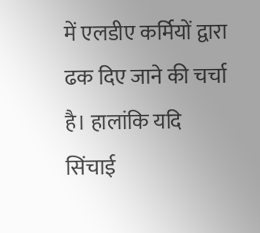में एलडीए कर्मियों द्वारा ढक दिए जाने की चर्चा है। हालांकि यदि सिंचाई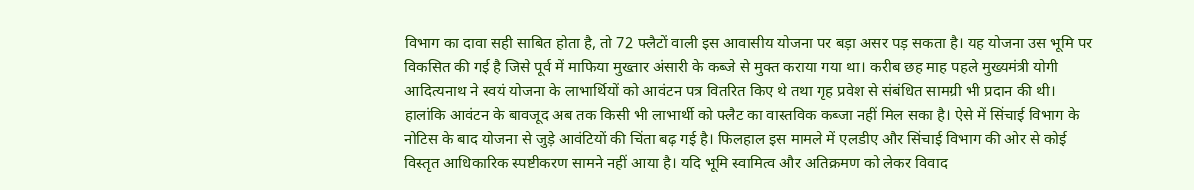विभाग का दावा सही साबित होता है, तो 72 फ्लैटों वाली इस आवासीय योजना पर बड़ा असर पड़ सकता है। यह योजना उस भूमि पर विकसित की गई है जिसे पूर्व में माफिया मुख्तार अंसारी के कब्जे से मुक्त कराया गया था। करीब छह माह पहले मुख्यमंत्री योगी आदित्यनाथ ने स्वयं योजना के लाभार्थियों को आवंटन पत्र वितरित किए थे तथा गृह प्रवेश से संबंधित सामग्री भी प्रदान की थी। हालांकि आवंटन के बावजूद अब तक किसी भी लाभार्थी को फ्लैट का वास्तविक कब्जा नहीं मिल सका है। ऐसे में सिंचाई विभाग के नोटिस के बाद योजना से जुड़े आवंटियों की चिंता बढ़ गई है। फिलहाल इस मामले में एलडीए और सिंचाई विभाग की ओर से कोई विस्तृत आधिकारिक स्पष्टीकरण सामने नहीं आया है। यदि भूमि स्वामित्व और अतिक्रमण को लेकर विवाद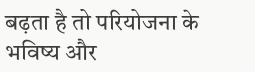बढ़ता है तो परियोजना के भविष्य और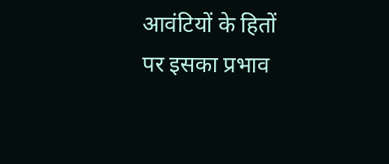आवंटियों के हितों पर इसका प्रभाव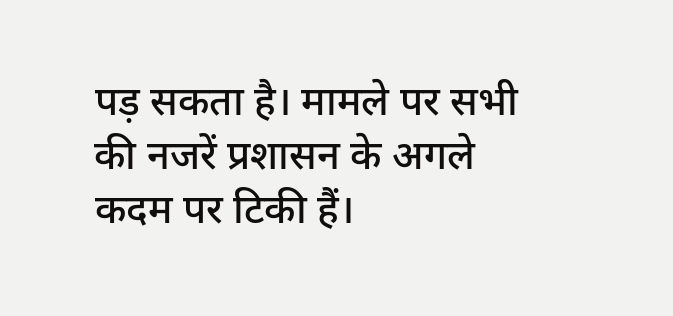पड़ सकता है। मामले पर सभी की नजरें प्रशासन के अगले कदम पर टिकी हैं।